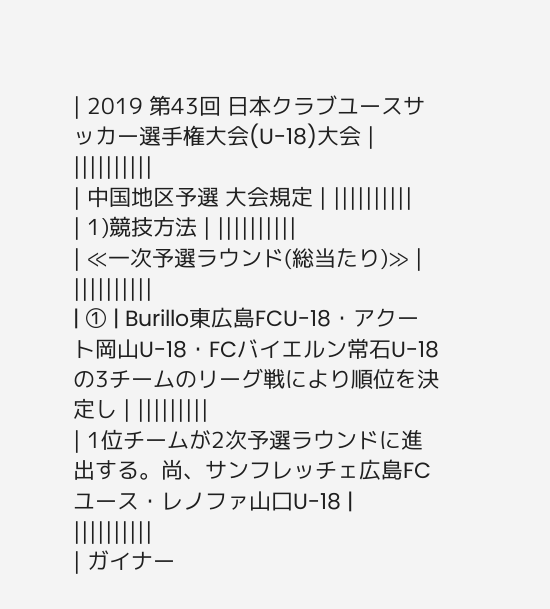| 2019 第43回 日本クラブユースサッカー選手権大会(U-18)大会 | ||||||||||
| 中国地区予選 大会規定 | ||||||||||
| 1)競技方法 | ||||||||||
| ≪一次予選ラウンド(総当たり)≫ | ||||||||||
| ① | Burillo東広島FCU-18・アクート岡山U-18・FCバイエルン常石U-18の3チームのリーグ戦により順位を決定し | |||||||||
| 1位チームが2次予選ラウンドに進出する。尚、サンフレッチェ広島FCユース・レノファ山口U-18 | ||||||||||
| ガイナー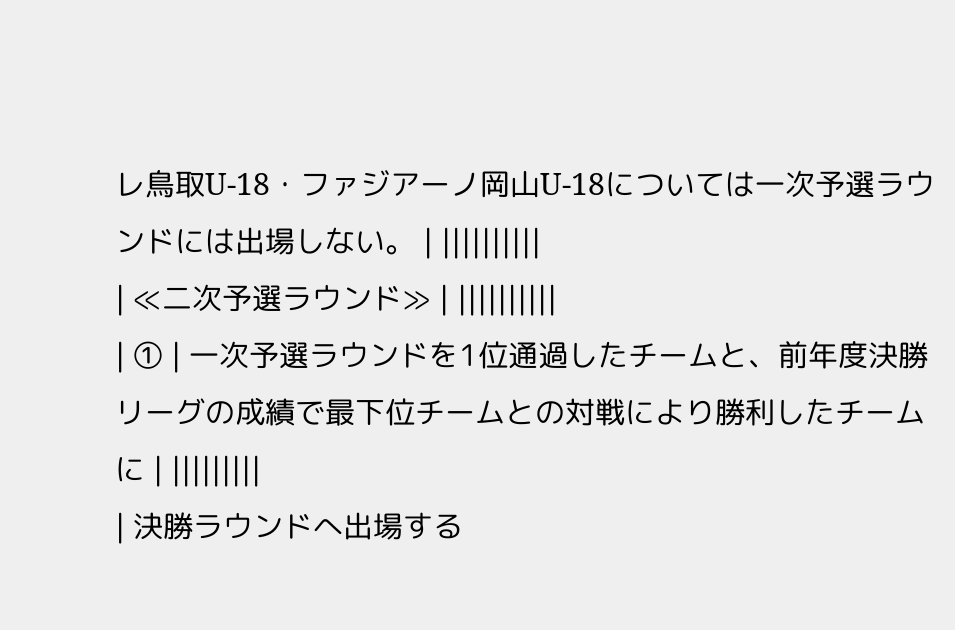レ鳥取U-18・ファジアーノ岡山U-18については一次予選ラウンドには出場しない。 | ||||||||||
| ≪二次予選ラウンド≫ | ||||||||||
| ① | 一次予選ラウンドを1位通過したチームと、前年度決勝リーグの成績で最下位チームとの対戦により勝利したチームに | |||||||||
| 決勝ラウンドへ出場する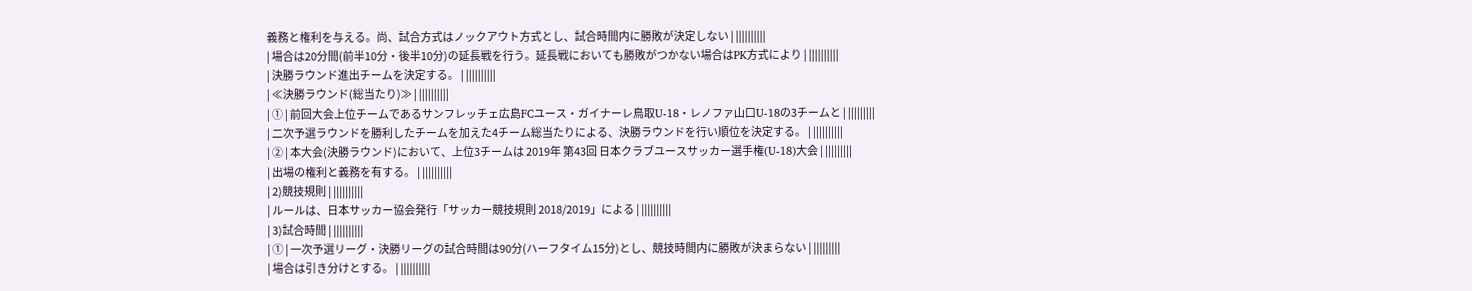義務と権利を与える。尚、試合方式はノックアウト方式とし、試合時間内に勝敗が決定しない | ||||||||||
| 場合は20分間(前半10分・後半10分)の延長戦を行う。延長戦においても勝敗がつかない場合はPK方式により | ||||||||||
| 決勝ラウンド進出チームを決定する。 | ||||||||||
| ≪決勝ラウンド(総当たり)≫ | ||||||||||
| ① | 前回大会上位チームであるサンフレッチェ広島FCユース・ガイナーレ鳥取U-18・レノファ山口U-18の3チームと | |||||||||
| 二次予選ラウンドを勝利したチームを加えた4チーム総当たりによる、決勝ラウンドを行い順位を決定する。 | ||||||||||
| ② | 本大会(決勝ラウンド)において、上位3チームは 2019年 第43回 日本クラブユースサッカー選手権(U-18)大会 | |||||||||
| 出場の権利と義務を有する。 | ||||||||||
| 2)競技規則 | ||||||||||
| ルールは、日本サッカー協会発行「サッカー競技規則 2018/2019」による | ||||||||||
| 3)試合時間 | ||||||||||
| ① | 一次予選リーグ・決勝リーグの試合時間は90分(ハーフタイム15分)とし、競技時間内に勝敗が決まらない | |||||||||
| 場合は引き分けとする。 | ||||||||||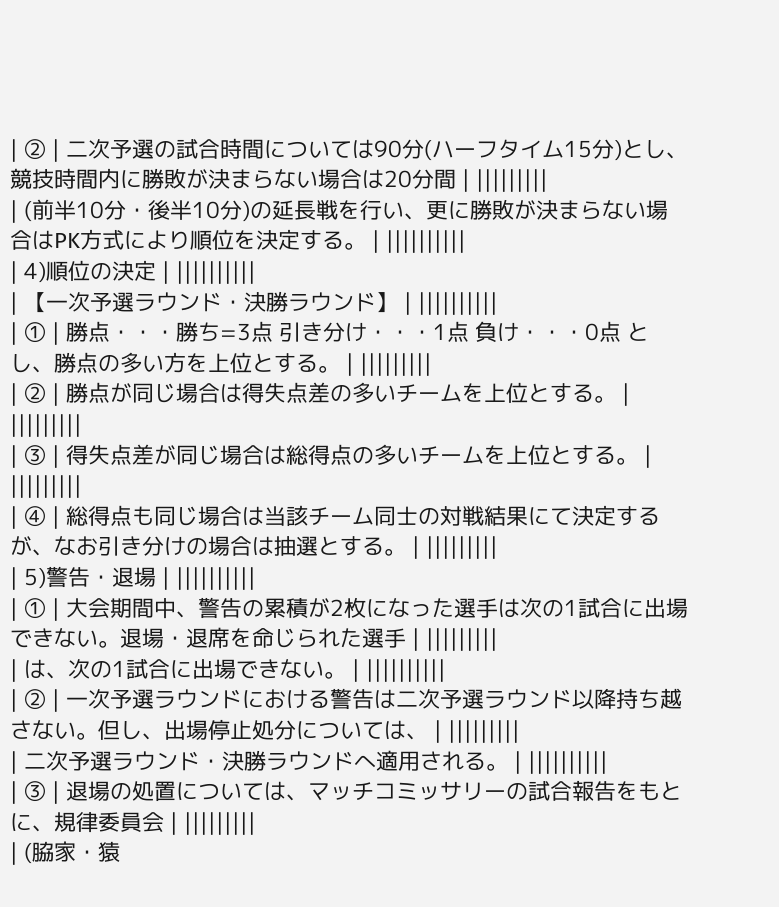| ② | 二次予選の試合時間については90分(ハーフタイム15分)とし、競技時間内に勝敗が決まらない場合は20分間 | |||||||||
| (前半10分・後半10分)の延長戦を行い、更に勝敗が決まらない場合はPK方式により順位を決定する。 | ||||||||||
| 4)順位の決定 | ||||||||||
| 【一次予選ラウンド・決勝ラウンド】 | ||||||||||
| ① | 勝点・・・勝ち=3点 引き分け・・・1点 負け・・・0点 とし、勝点の多い方を上位とする。 | |||||||||
| ② | 勝点が同じ場合は得失点差の多いチームを上位とする。 | |||||||||
| ③ | 得失点差が同じ場合は総得点の多いチームを上位とする。 | |||||||||
| ④ | 総得点も同じ場合は当該チーム同士の対戦結果にて決定するが、なお引き分けの場合は抽選とする。 | |||||||||
| 5)警告・退場 | ||||||||||
| ① | 大会期間中、警告の累積が2枚になった選手は次の1試合に出場できない。退場・退席を命じられた選手 | |||||||||
| は、次の1試合に出場できない。 | ||||||||||
| ② | 一次予選ラウンドにおける警告は二次予選ラウンド以降持ち越さない。但し、出場停止処分については、 | |||||||||
| 二次予選ラウンド・決勝ラウンドへ適用される。 | ||||||||||
| ③ | 退場の処置については、マッチコミッサリーの試合報告をもとに、規律委員会 | |||||||||
| (脇家・猿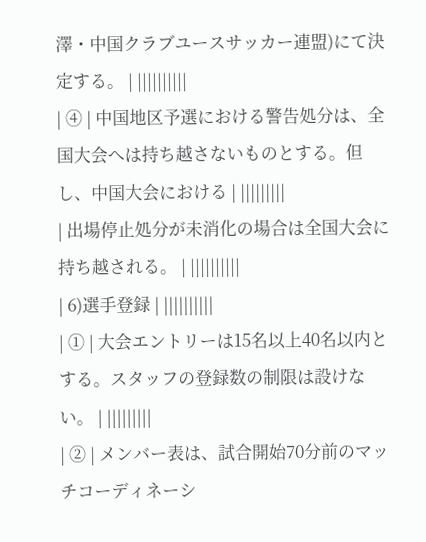澤・中国クラブユースサッカー連盟)にて決定する。 | ||||||||||
| ④ | 中国地区予選における警告処分は、全国大会へは持ち越さないものとする。但し、中国大会における | |||||||||
| 出場停止処分が未消化の場合は全国大会に持ち越される。 | ||||||||||
| 6)選手登録 | ||||||||||
| ① | 大会エントリーは15名以上40名以内とする。スタッフの登録数の制限は設けない。 | |||||||||
| ② | メンバー表は、試合開始70分前のマッチコーディネーシ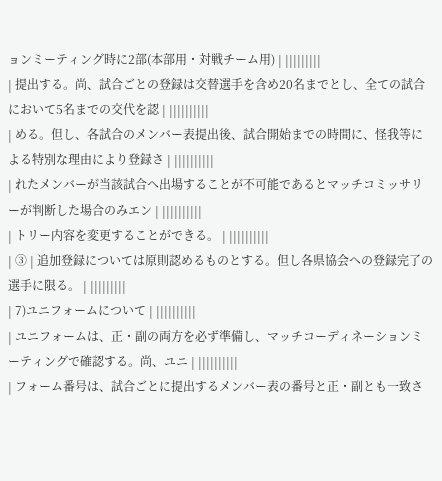ョンミーティング時に2部(本部用・対戦チーム用) | |||||||||
| 提出する。尚、試合ごとの登録は交替選手を含め20名までとし、全ての試合において5名までの交代を認 | ||||||||||
| める。但し、各試合のメンバー表提出後、試合開始までの時間に、怪我等による特別な理由により登録さ | ||||||||||
| れたメンバーが当該試合へ出場することが不可能であるとマッチコミッサリーが判断した場合のみエン | ||||||||||
| トリー内容を変更することができる。 | ||||||||||
| ③ | 追加登録については原則認めるものとする。但し各県協会への登録完了の選手に限る。 | |||||||||
| 7)ユニフォームについて | ||||||||||
| ユニフォームは、正・副の両方を必ず準備し、マッチコーディネーションミーティングで確認する。尚、ユニ | ||||||||||
| フォーム番号は、試合ごとに提出するメンバー表の番号と正・副とも一致さ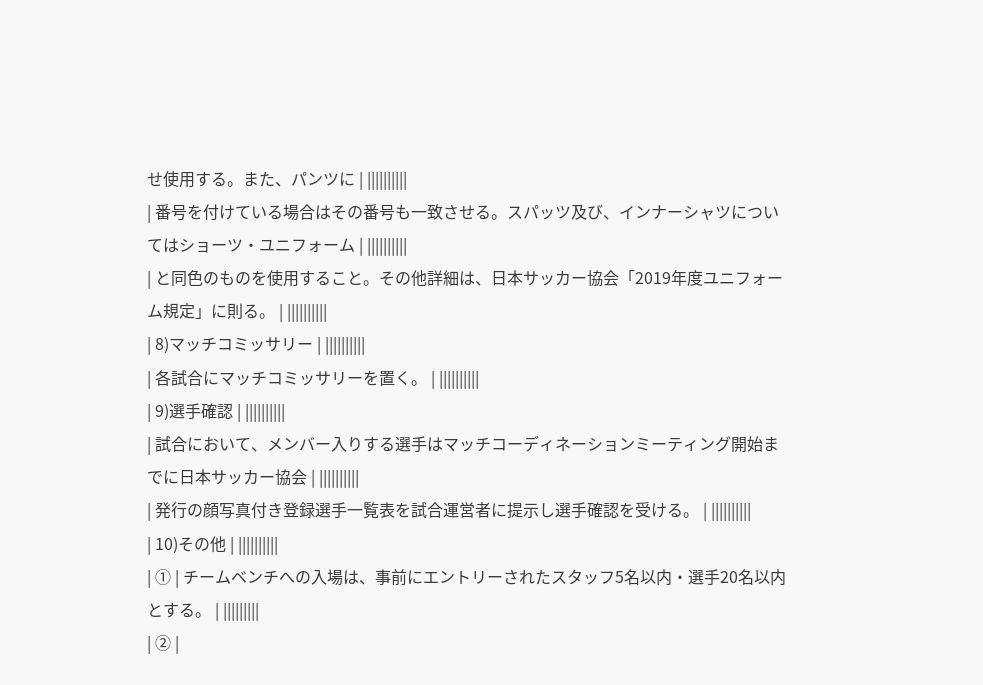せ使用する。また、パンツに | ||||||||||
| 番号を付けている場合はその番号も一致させる。スパッツ及び、インナーシャツについてはショーツ・ユニフォーム | ||||||||||
| と同色のものを使用すること。その他詳細は、日本サッカー協会「2019年度ユニフォーム規定」に則る。 | ||||||||||
| 8)マッチコミッサリー | ||||||||||
| 各試合にマッチコミッサリーを置く。 | ||||||||||
| 9)選手確認 | ||||||||||
| 試合において、メンバー入りする選手はマッチコーディネーションミーティング開始までに日本サッカー協会 | ||||||||||
| 発行の顔写真付き登録選手一覧表を試合運営者に提示し選手確認を受ける。 | ||||||||||
| 10)その他 | ||||||||||
| ① | チームベンチへの入場は、事前にエントリーされたスタッフ5名以内・選手20名以内とする。 | |||||||||
| ② |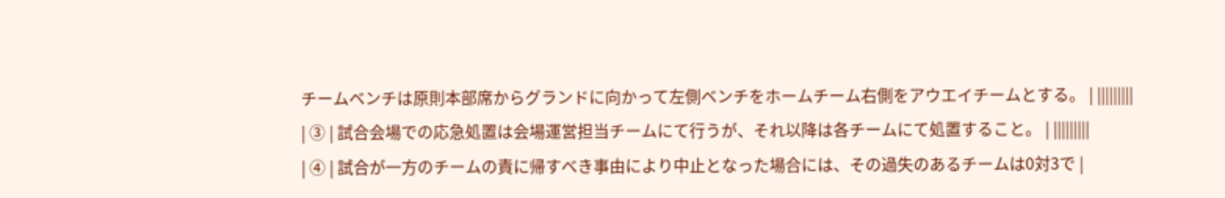チームベンチは原則本部席からグランドに向かって左側ベンチをホームチーム右側をアウエイチームとする。 | |||||||||
| ③ | 試合会場での応急処置は会場運営担当チームにて行うが、それ以降は各チームにて処置すること。 | |||||||||
| ④ | 試合が一方のチームの責に帰すべき事由により中止となった場合には、その過失のあるチームは0対3で |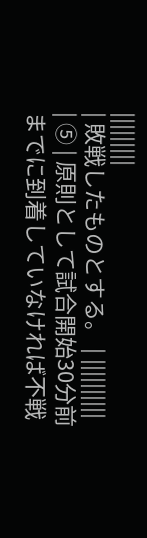|||||||||
| 敗戦したものとする。 | ||||||||||
| ⑤ | 原則として試合開始30分前までに到着していなければ不戦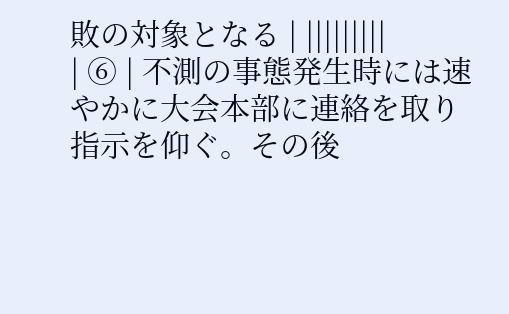敗の対象となる | |||||||||
| ⑥ | 不測の事態発生時には速やかに大会本部に連絡を取り指示を仰ぐ。その後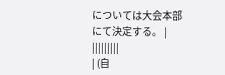については大会本部にて決定する。 | |||||||||
| (自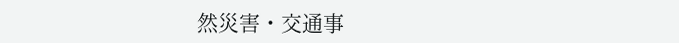然災害・交通事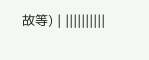故等) | ||||||||||